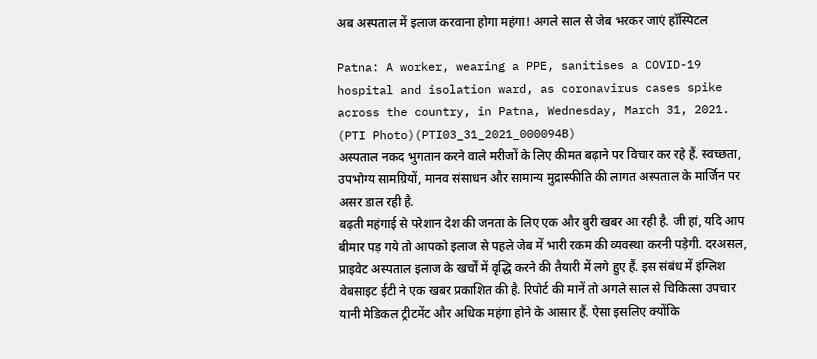अब अस्पताल में इलाज करवाना होगा महंगा! अगले साल से जेब भरकर जाएं हॉस्पिटल

Patna: A worker, wearing a PPE, sanitises a COVID-19 hospital and isolation ward, as coronavirus cases spike across the country, in Patna, Wednesday, March 31, 2021. (PTI Photo)(PTI03_31_2021_000094B)
अस्पताल नकद भुगतान करने वाले मरीजों के लिए कीमत बढ़ाने पर विचार कर रहे हैं. स्वच्छता, उपभोग्य सामग्रियों, मानव संसाधन और सामान्य मुद्रास्फीति की लागत अस्पताल के मार्जिन पर असर डाल रही है.
बढ़ती महंगाई से परेशान देश की जनता के लिए एक और बुरी खबर आ रही है. जी हां, यदि आप बीमार पड़ गये तो आपको इलाज से पहले जेब में भारी रकम की व्यवस्था करनी पड़ेगी. दरअसल, प्राइवेट अस्पताल इलाज के खर्चों में वृद्धि करने की तैयारी में लगे हुए हैं. इस संबंध में इंग्लिश वेबसाइट ईटी ने एक खबर प्रकाशित की है. रिपोर्ट की मानें तो अगले साल से चिकित्सा उपचार यानी मेडिकल ट्रीटमेंट और अधिक महंगा होने के आसार हैं. ऐसा इसलिए क्योंकि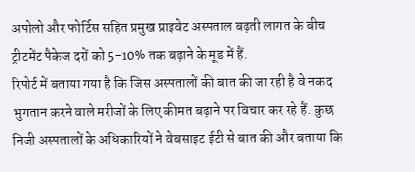अपोलो और फोर्टिस सहित प्रमुख प्राइवेट अस्पताल बढ़ती लागत के बीच ट्रीटमेंट पैकेज दरों को 5-10% तक बढ़ाने के मूड में हैं.
रिपोर्ट में बताया गया है कि जिस अस्पतालों की बात की जा रही है वे नकद भुगतान करने वाले मरीजों के लिए कीमत बढ़ाने पर विचार कर रहे हैं. कुछ निजी अस्पतालों के अधिकारियों ने वेबसाइट ईटी से बात की और बताया कि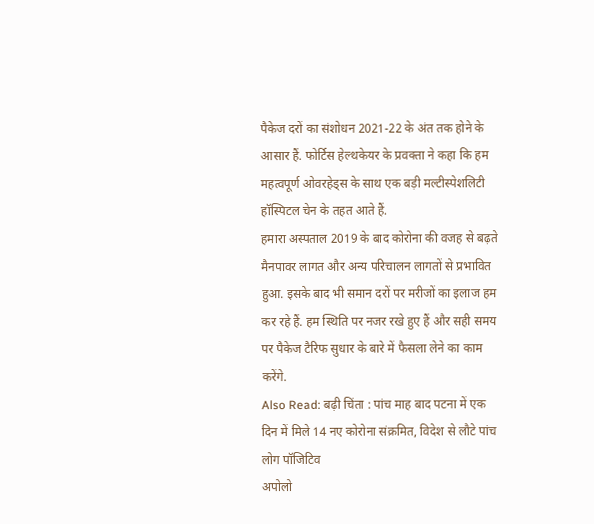पैकेज दरों का संशोधन 2021-22 के अंत तक होने के आसार हैं. फोर्टिस हेल्थकेयर के प्रवक्ता ने कहा कि हम महत्वपूर्ण ओवरहेड्स के साथ एक बड़ी मल्टीस्पेशलिटी हॉस्पिटल चेन के तहत आते हैं.
हमारा अस्पताल 2019 के बाद कोरोना की वजह से बढ़ते मैनपावर लागत और अन्य परिचालन लागतों से प्रभावित हुआ. इसके बाद भी समान दरों पर मरीजों का इलाज हम कर रहे हैं. हम स्थिति पर नजर रखे हुए हैं और सही समय पर पैकेज टैरिफ सुधार के बारे में फैसला लेने का काम करेंगे.
Also Read: बढ़ी चिंता : पांच माह बाद पटना में एक दिन में मिले 14 नए कोरोना संक्रमित, विदेश से लौटे पांच लोग पॉजिटिव
अपोलो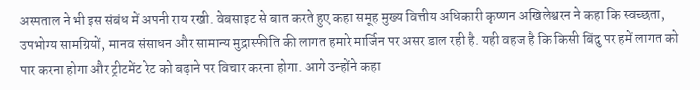अस्पताल ने भी इस संबंध में अपनी राय रखी. वेबसाइट से बात करते हुए कहा समूह मुख्य वित्तीय अधिकारी कृष्णन अखिलेश्वरन ने कहा कि स्वच्छता, उपभोग्य सामग्रियों, मानव संसाधन और सामान्य मुद्रास्फीति की लागत हमारे मार्जिन पर असर डाल रही है. यही वहज है कि किसी बिंदु पर हमें लागत को पार करना होगा और ट्रीटमेंट रेट को बढ़ाने पर विचार करना होगा. आगे उन्होंने कहा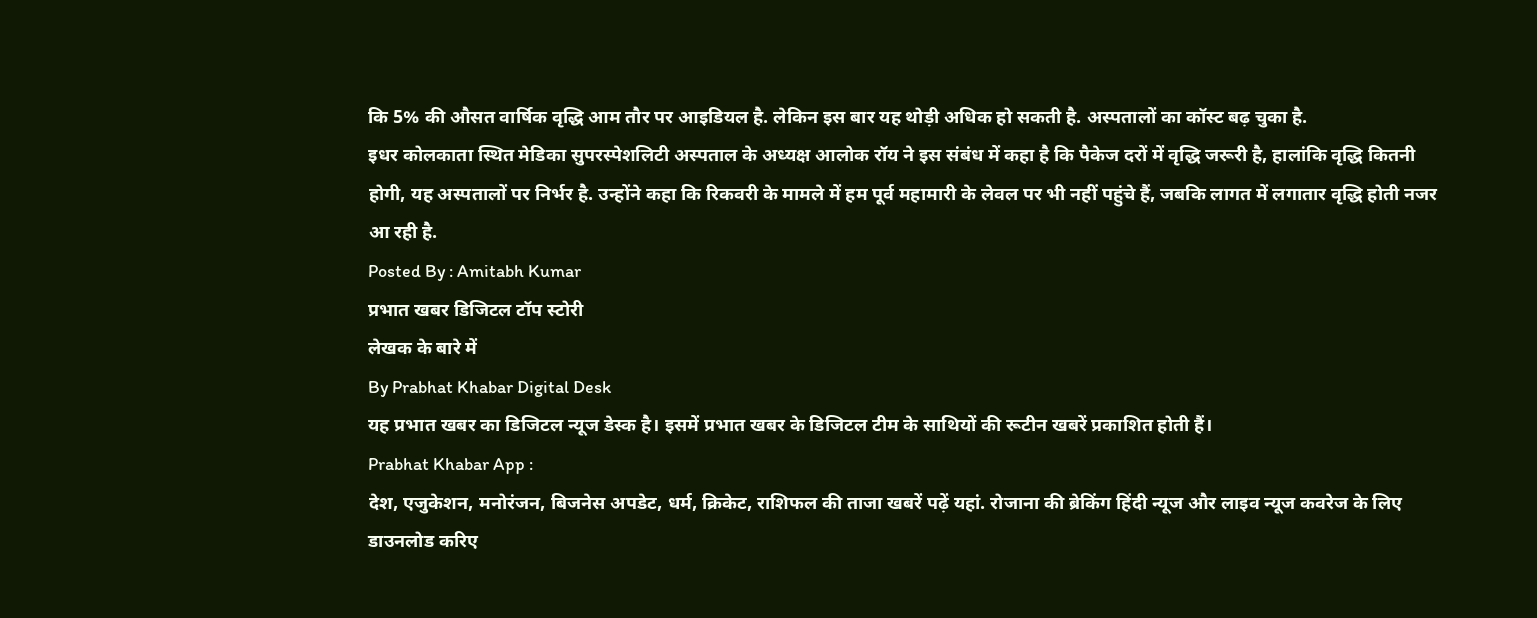कि 5% की औसत वार्षिक वृद्धि आम तौर पर आइडियल है. लेकिन इस बार यह थोड़ी अधिक हो सकती है. अस्पतालों का कॉस्ट बढ़ चुका है.
इधर कोलकाता स्थित मेडिका सुपरस्पेशलिटी अस्पताल के अध्यक्ष आलोक रॉय ने इस संबंध में कहा है कि पैकेज दरों में वृद्धि जरूरी है, हालांकि वृद्धि कितनी होगी, यह अस्पतालों पर निर्भर है. उन्होंने कहा कि रिकवरी के मामले में हम पूर्व महामारी के लेवल पर भी नहीं पहुंचे हैं, जबकि लागत में लगातार वृद्धि होती नजर आ रही है.
Posted By : Amitabh Kumar
प्रभात खबर डिजिटल टॉप स्टोरी
लेखक के बारे में
By Prabhat Khabar Digital Desk
यह प्रभात खबर का डिजिटल न्यूज डेस्क है। इसमें प्रभात खबर के डिजिटल टीम के साथियों की रूटीन खबरें प्रकाशित होती हैं।
Prabhat Khabar App :
देश, एजुकेशन, मनोरंजन, बिजनेस अपडेट, धर्म, क्रिकेट, राशिफल की ताजा खबरें पढ़ें यहां. रोजाना की ब्रेकिंग हिंदी न्यूज और लाइव न्यूज कवरेज के लिए डाउनलोड करिए